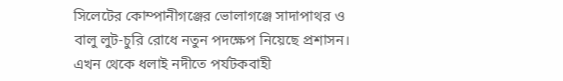সিলেটের কোম্পানীগঞ্জের ভোলাগঞ্জে সাদাপাথর ও বালু লুট-চুরি রোধে নতুন পদক্ষেপ নিয়েছে প্রশাসন। এখন থেকে ধলাই নদীতে পর্যটকবাহী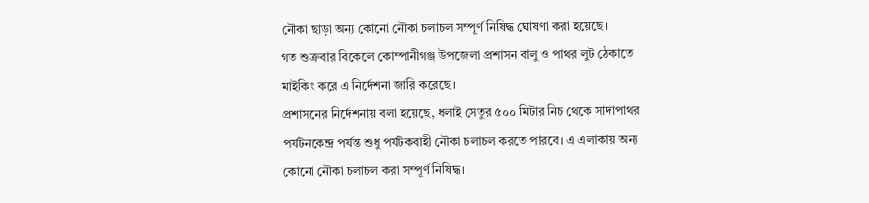নৌকা ছাড়া অন্য কোনো নৌকা চলাচল সম্পূর্ণ নিষিদ্ধ ঘোষণা করা হয়েছে।
গত শুক্রবার বিকেলে কোম্পানীগঞ্জ উপজেলা প্রশাসন বালু ও পাথর লুট ঠেকাতে মাইকিং করে এ নির্দেশনা জারি করেছে।
প্রশাসনের নির্দেশনায় বলা হয়েছে, ধলাই সেতুর ৫০০ মিটার নিচ থেকে সাদাপাথর পর্যটনকেন্দ্র পর্যন্ত শুধু পর্যটকবাহী নৌকা চলাচল করতে পারবে। এ এলাকায় অন্য কোনো নৌকা চলাচল করা সম্পূর্ণ নিষিদ্ধ।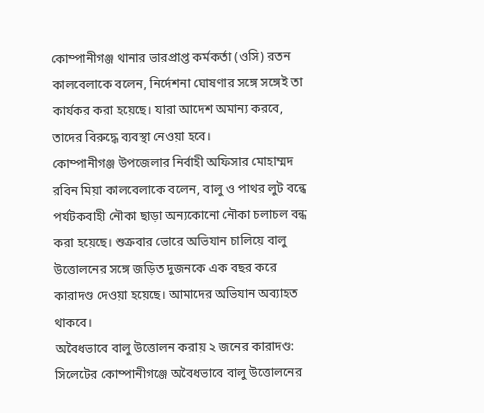কোম্পানীগঞ্জ থানার ভারপ্রাপ্ত কর্মকর্তা (ওসি) রতন কালবেলাকে বলেন, নির্দেশনা ঘোষণার সঙ্গে সঙ্গেই তা কার্যকর করা হয়েছে। যারা আদেশ অমান্য করবে, তাদের বিরুদ্ধে ব্যবস্থা নেওয়া হবে।
কোম্পানীগঞ্জ উপজেলার নির্বাহী অফিসার মোহাম্মদ রবিন মিয়া কালবেলাকে বলেন, বালু ও পাথর লুট বন্ধে পর্যটকবাহী নৌকা ছাড়া অন্যকোনো নৌকা চলাচল বন্ধ করা হয়েছে। শুক্রবার ভোরে অভিযান চালিয়ে বালু উত্তোলনের সঙ্গে জড়িত দুজনকে এক বছর করে কারাদণ্ড দেওয়া হয়েছে। আমাদের অভিযান অব্যাহত থাকবে।
অবৈধভাবে বালু উত্তোলন করায় ২ জনের কারাদণ্ড: সিলেটের কোম্পানীগঞ্জে অবৈধভাবে বালু উত্তোলনের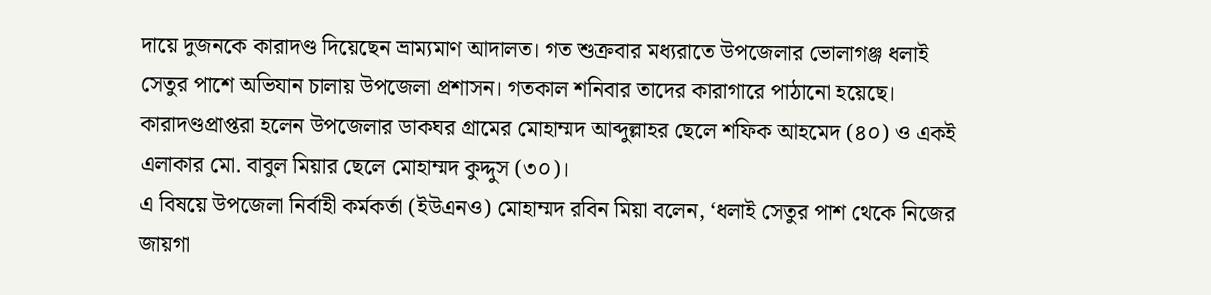দায়ে দুজনকে কারাদণ্ড দিয়েছেন ভ্রাম্যমাণ আদালত। গত শুক্রবার মধ্যরাতে উপজেলার ভোলাগঞ্জ ধলাই সেতুর পাশে অভিযান চালায় উপজেলা প্রশাসন। গতকাল শনিবার তাদের কারাগারে পাঠানো হয়েছে। কারাদণ্ডপ্রাপ্তরা হলেন উপজেলার ডাকঘর গ্রামের মোহাম্মদ আব্দুল্লাহর ছেলে শফিক আহমেদ (৪০) ও একই এলাকার মো. বাবুল মিয়ার ছেলে মোহাম্মদ কুদ্দুস (৩০)।
এ বিষয়ে উপজেলা নির্বাহী কর্মকর্তা (ইউএনও) মোহাম্মদ রবিন মিয়া বলেন, ‘ধলাই সেতুর পাশ থেকে নিজের জায়গা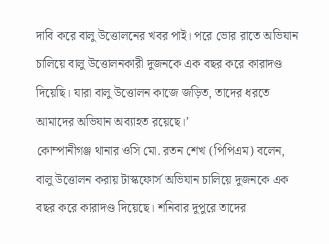দাবি করে বালু উত্তোলনের খবর পাই। পরে ভোর রাতে অভিযান চালিয়ে বালু উত্তোলনকারী দুজনকে এক বছর করে কারাদণ্ড দিয়েছি। যারা বালু উত্তোলন কাজে জড়িত, তাদের ধরতে আমাদের অভিযান অব্যাহত রয়েছে।’
কোম্পানীগঞ্জ থানার ওসি মো. রতন শেখ (পিপিএম) বলেন, বালু উত্তোলন করায় টাস্কফোর্স অভিযান চালিয়ে দুজনকে এক বছর করে কারাদণ্ড দিয়েছে। শনিবার দুপুরে তাদের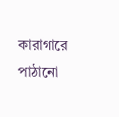কারাগারে পাঠানো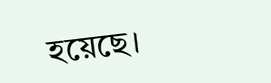হয়েছে।